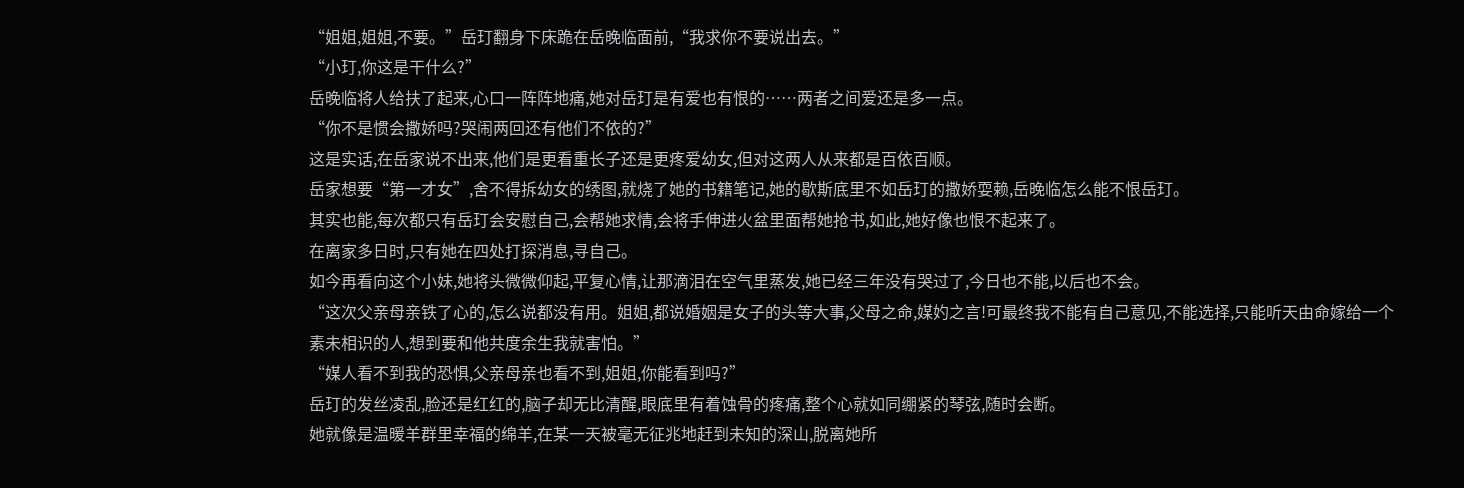“姐姐,姐姐,不要。”岳玎翻身下床跪在岳晚临面前,“我求你不要说出去。”
“小玎,你这是干什么?”
岳晚临将人给扶了起来,心口一阵阵地痛,她对岳玎是有爱也有恨的……两者之间爱还是多一点。
“你不是惯会撒娇吗?哭闹两回还有他们不依的?”
这是实话,在岳家说不出来,他们是更看重长子还是更疼爱幼女,但对这两人从来都是百依百顺。
岳家想要“第一才女”,舍不得拆幼女的绣图,就烧了她的书籍笔记,她的歇斯底里不如岳玎的撒娇耍赖,岳晚临怎么能不恨岳玎。
其实也能,每次都只有岳玎会安慰自己,会帮她求情,会将手伸进火盆里面帮她抢书,如此,她好像也恨不起来了。
在离家多日时,只有她在四处打探消息,寻自己。
如今再看向这个小妹,她将头微微仰起,平复心情,让那滴泪在空气里蒸发,她已经三年没有哭过了,今日也不能,以后也不会。
“这次父亲母亲铁了心的,怎么说都没有用。姐姐,都说婚姻是女子的头等大事,父母之命,媒妁之言!可最终我不能有自己意见,不能选择,只能听天由命嫁给一个素未相识的人,想到要和他共度余生我就害怕。”
“媒人看不到我的恐惧,父亲母亲也看不到,姐姐,你能看到吗?”
岳玎的发丝凌乱,脸还是红红的,脑子却无比清醒,眼底里有着蚀骨的疼痛,整个心就如同绷紧的琴弦,随时会断。
她就像是温暖羊群里幸福的绵羊,在某一天被毫无征兆地赶到未知的深山,脱离她所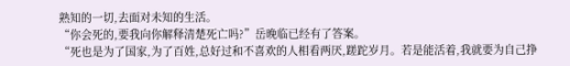熟知的一切,去面对未知的生活。
“你会死的,要我向你解释清楚死亡吗?”岳晚临已经有了答案。
“死也是为了国家,为了百姓,总好过和不喜欢的人相看两厌,蹉跎岁月。若是能活着,我就要为自己挣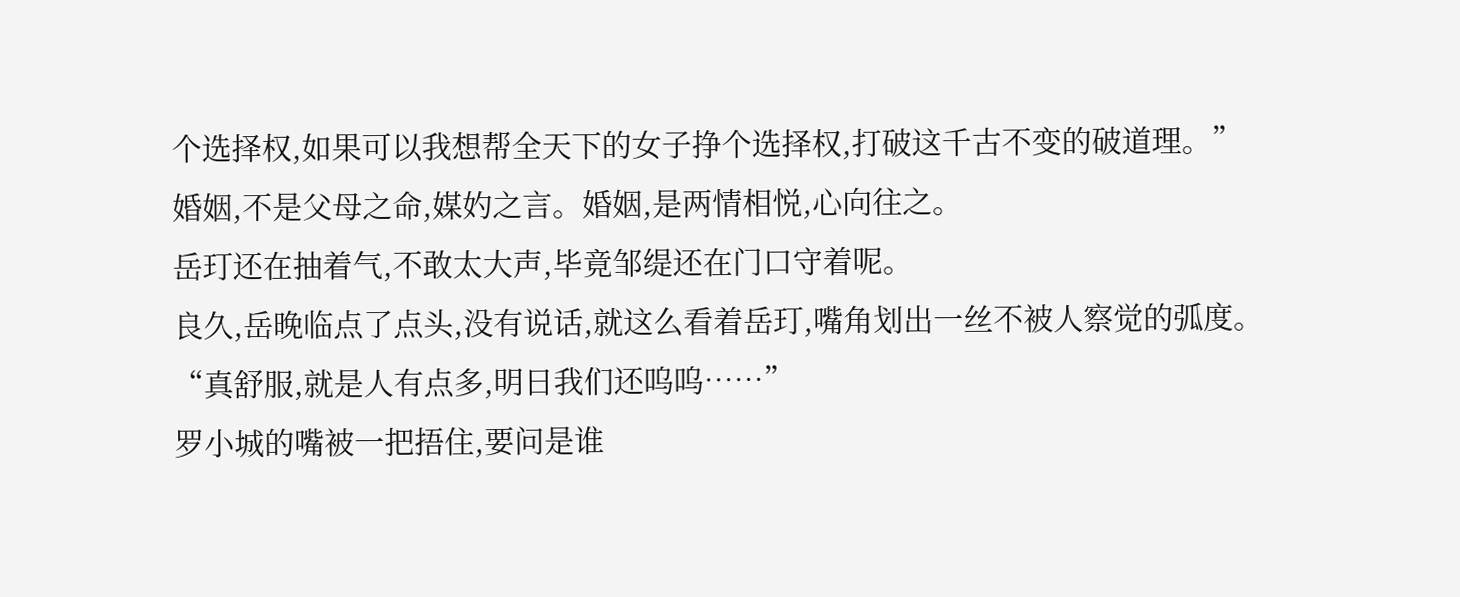个选择权,如果可以我想帮全天下的女子挣个选择权,打破这千古不变的破道理。”
婚姻,不是父母之命,媒妁之言。婚姻,是两情相悦,心向往之。
岳玎还在抽着气,不敢太大声,毕竟邹缇还在门口守着呢。
良久,岳晚临点了点头,没有说话,就这么看着岳玎,嘴角划出一丝不被人察觉的弧度。
“真舒服,就是人有点多,明日我们还呜呜……”
罗小城的嘴被一把捂住,要问是谁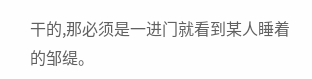干的,那必须是一进门就看到某人睡着的邹缇。